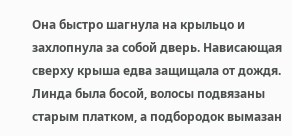Она быстро шагнула на крыльцо и захлопнула за собой дверь. Нависающая сверху крыша едва защищала от дождя. Линда была босой, волосы подвязаны старым платком, а подбородок вымазан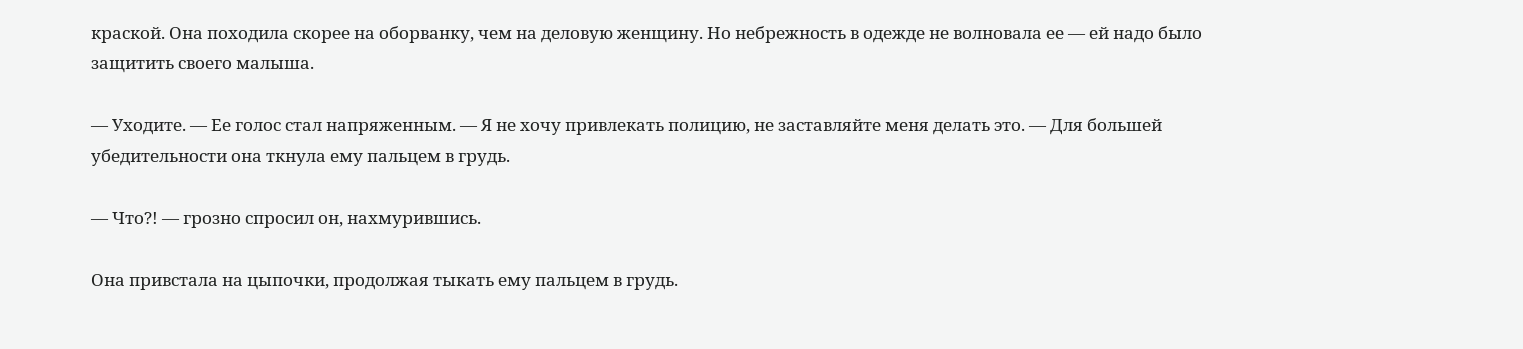краской. Она походила скорее на оборванку, чем на деловую женщину. Но небрежность в одежде не волновала ее — ей надо было защитить своего малыша.

— Уходите. — Ее голос стал напряженным. — Я не хочу привлекать полицию, не заставляйте меня делать это. — Для большей убедительности она ткнула ему пальцем в грудь.

— Что?! — грозно спросил он, нахмурившись.

Она привстала на цыпочки, продолжая тыкать ему пальцем в грудь.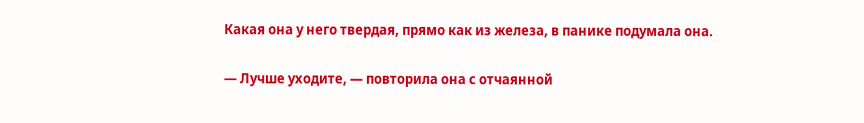Какая она у него твердая, прямо как из железа, в панике подумала она.

— Лучше уходите, — повторила она с отчаянной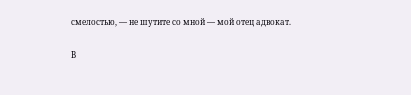смелостью, — не шутите со мной — мой отец адвокат.

В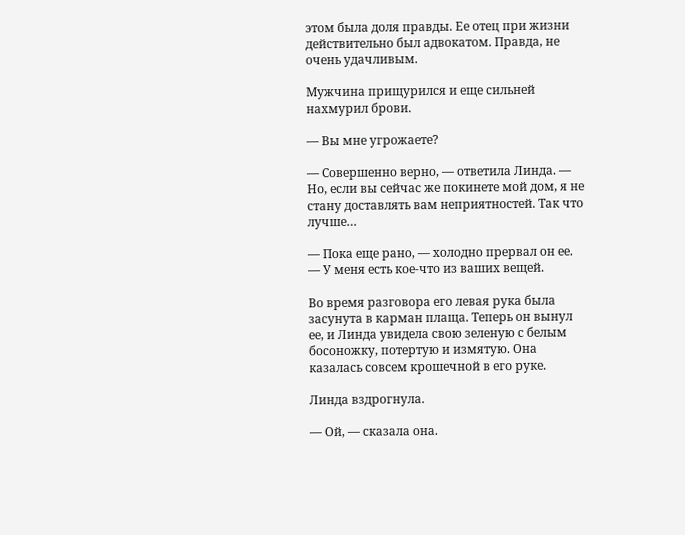этом была доля правды. Ее отец при жизни действительно был адвокатом. Правда, не очень удачливым.

Мужчина прищурился и еще сильней нахмурил брови.

— Вы мне угрожаете?

— Совершенно верно, — ответила Линда. — Но, если вы сейчас же покинете мой дом, я не стану доставлять вам неприятностей. Так что лучше…

— Пока еще рано, — холодно прервал он ее. — У меня есть кое-что из ваших вещей.

Во время разговора его левая рука была засунута в карман плаща. Теперь он вынул ее, и Линда увидела свою зеленую с белым босоножку, потертую и измятую. Она казалась совсем крошечной в его руке.

Линда вздрогнула.

— Ой, — сказала она.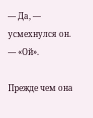— Да, — усмехнулся он. — «Ой».

Прежде чем она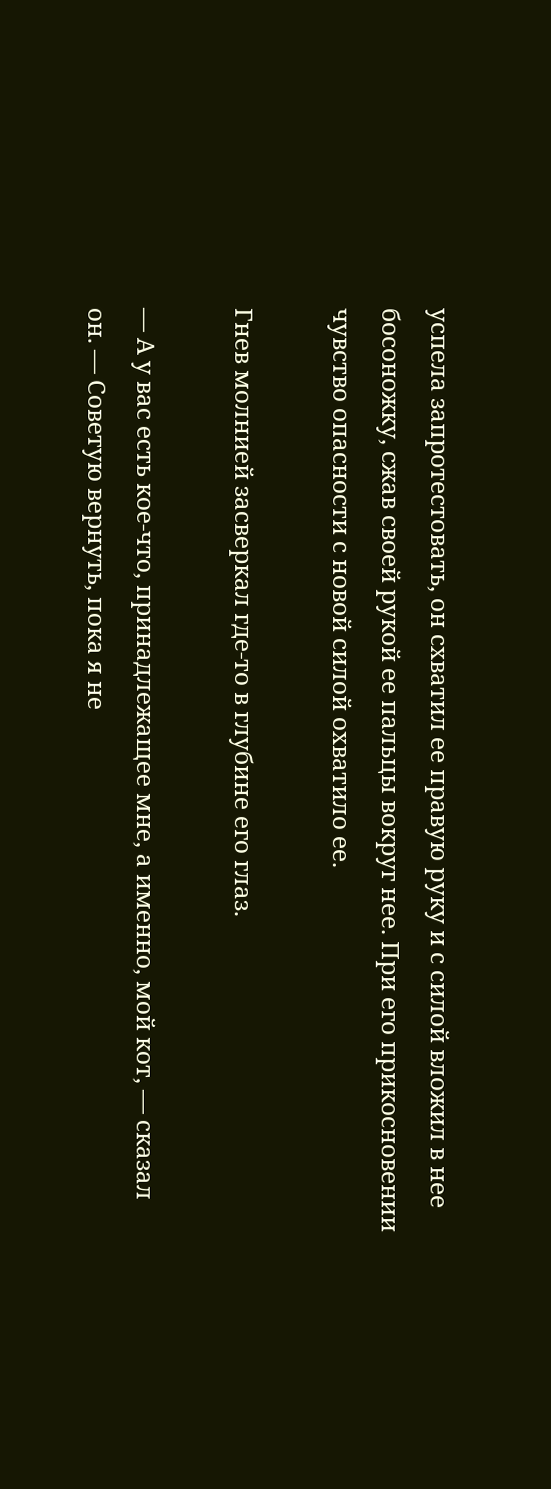успела запротестовать, он схватил ее правую руку и с силой вложил в нее босоножку, сжав своей рукой ее пальцы вокруг нее. При его прикосновении чувство опасности с новой силой охватило ее.

Гнев молнией засверкал где-то в глубине его глаз.

— А у вас есть кое-что, принадлежащее мне, а именно, мой кот, — сказал он. — Советую вернуть, пока я не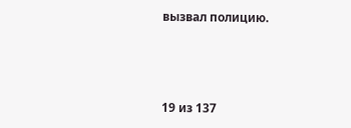вызвал полицию.



19 из 137